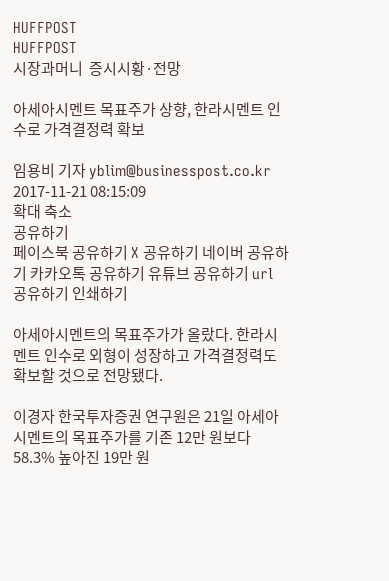HUFFPOST
HUFFPOST
시장과머니  증시시황·전망

아세아시멘트 목표주가 상향, 한라시멘트 인수로 가격결정력 확보

임용비 기자 yblim@businesspost.co.kr 2017-11-21 08:15:09
확대 축소
공유하기
페이스북 공유하기 X 공유하기 네이버 공유하기 카카오톡 공유하기 유튜브 공유하기 url 공유하기 인쇄하기

아세아시멘트의 목표주가가 올랐다. 한라시멘트 인수로 외형이 성장하고 가격결정력도 확보할 것으로 전망됐다.

이경자 한국투자증권 연구원은 21일 아세아시멘트의 목표주가를 기존 12만 원보다 58.3% 높아진 19만 원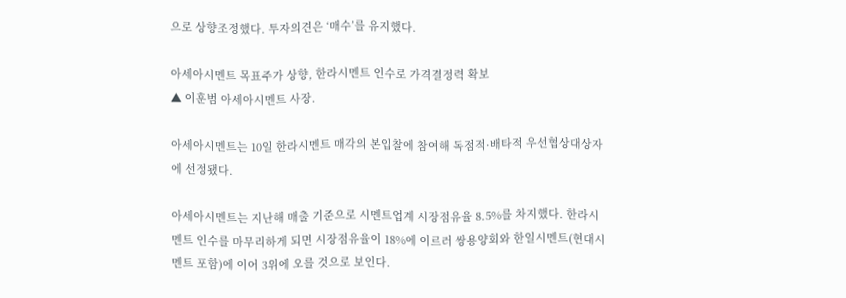으로 상향조정했다. 투자의견은 ‘매수’를 유지했다.

아세아시멘트 목표주가 상향, 한라시멘트 인수로 가격결정력 확보
▲ 이훈범 아세아시멘트 사장.

아세아시멘트는 10일 한라시멘트 매각의 본입찰에 참여해 독점적·배타적 우선협상대상자에 선정됐다.

아세아시멘트는 지난해 매출 기준으로 시멘트업계 시장점유율 8.5%를 차지했다. 한라시멘트 인수를 마무리하게 되면 시장점유율이 18%에 이르러 쌍용양회와 한일시멘트(현대시멘트 포함)에 이어 3위에 오를 것으로 보인다.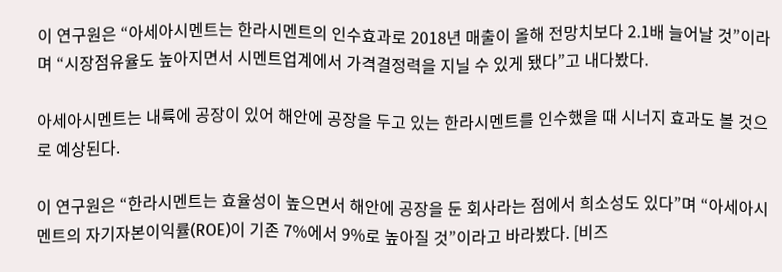이 연구원은 “아세아시멘트는 한라시멘트의 인수효과로 2018년 매출이 올해 전망치보다 2.1배 늘어날 것”이라며 “시장점유율도 높아지면서 시멘트업계에서 가격결정력을 지닐 수 있게 됐다”고 내다봤다.

아세아시멘트는 내륙에 공장이 있어 해안에 공장을 두고 있는 한라시멘트를 인수했을 때 시너지 효과도 볼 것으로 예상된다.

이 연구원은 “한라시멘트는 효율성이 높으면서 해안에 공장을 둔 회사라는 점에서 희소성도 있다”며 “아세아시멘트의 자기자본이익률(ROE)이 기존 7%에서 9%로 높아질 것”이라고 바라봤다. [비즈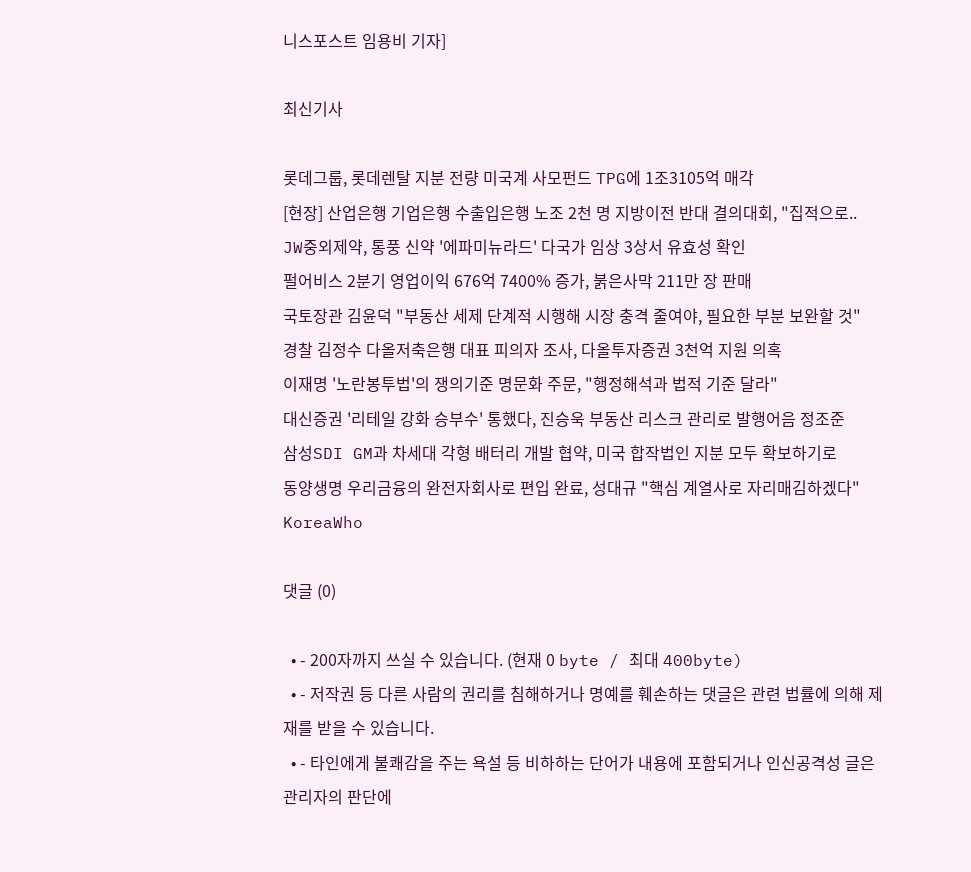니스포스트 임용비 기자]

최신기사

롯데그룹, 롯데렌탈 지분 전량 미국계 사모펀드 TPG에 1조3105억 매각
[현장] 산업은행 기업은행 수출입은행 노조 2천 명 지방이전 반대 결의대회, "집적으로..
JW중외제약, 통풍 신약 '에파미뉴라드' 다국가 임상 3상서 유효성 확인
펄어비스 2분기 영업이익 676억 7400% 증가, 붉은사막 211만 장 판매
국토장관 김윤덕 "부동산 세제 단계적 시행해 시장 충격 줄여야, 필요한 부분 보완할 것"
경찰 김정수 다올저축은행 대표 피의자 조사, 다올투자증권 3천억 지원 의혹
이재명 '노란봉투법'의 쟁의기준 명문화 주문, "행정해석과 법적 기준 달라"
대신증권 '리테일 강화 승부수' 통했다, 진승욱 부동산 리스크 관리로 발행어음 정조준
삼성SDI GM과 차세대 각형 배터리 개발 협약, 미국 합작법인 지분 모두 확보하기로
동양생명 우리금융의 완전자회사로 편입 완료, 성대규 "핵심 계열사로 자리매김하겠다"
KoreaWho

댓글 (0)

  • - 200자까지 쓰실 수 있습니다. (현재 0 byte / 최대 400byte)
  • - 저작권 등 다른 사람의 권리를 침해하거나 명예를 훼손하는 댓글은 관련 법률에 의해 제재를 받을 수 있습니다.
  • - 타인에게 불쾌감을 주는 욕설 등 비하하는 단어가 내용에 포함되거나 인신공격성 글은 관리자의 판단에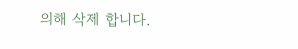의해 삭제 합니다.